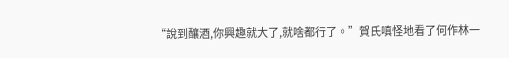“說到釀酒,你興趣就大了,就啥都行了。”賀氏嗔怪地看了何作林一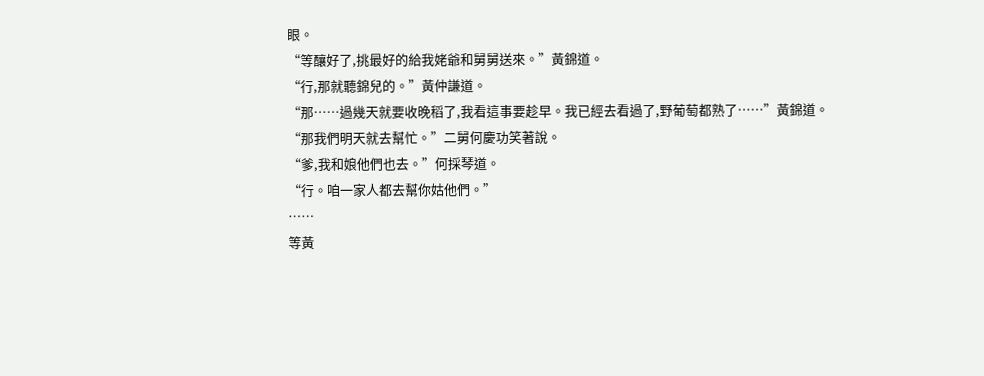眼。
“等釀好了,挑最好的給我姥爺和舅舅送來。”黃錦道。
“行,那就聽錦兒的。”黃仲謙道。
“那……過幾天就要收晚稻了,我看這事要趁早。我已經去看過了,野葡萄都熟了……”黃錦道。
“那我們明天就去幫忙。”二舅何慶功笑著說。
“爹,我和娘他們也去。”何採琴道。
“行。咱一家人都去幫你姑他們。”
……
等黃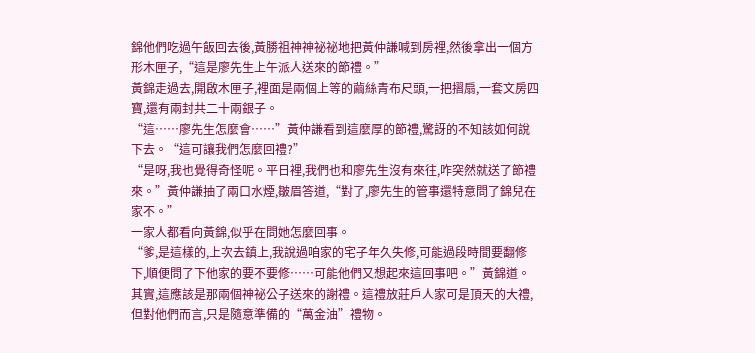錦他們吃過午飯回去後,黃勝祖神神祕祕地把黃仲謙喊到房裡,然後拿出一個方形木匣子,“這是廖先生上午派人送來的節禮。”
黃錦走過去,開啟木匣子,裡面是兩個上等的繭絲青布尺頭,一把摺扇,一套文房四寶,還有兩封共二十兩銀子。
“這……廖先生怎麼會……”黃仲謙看到這麼厚的節禮,驚訝的不知該如何說下去。“這可讓我們怎麼回禮?”
“是呀,我也覺得奇怪呢。平日裡,我們也和廖先生沒有來往,咋突然就送了節禮來。”黃仲謙抽了兩口水煙,皺眉答道,“對了,廖先生的管事還特意問了錦兒在家不。”
一家人都看向黃錦,似乎在問她怎麼回事。
“爹,是這樣的,上次去鎮上,我說過咱家的宅子年久失修,可能過段時間要翻修下,順便問了下他家的要不要修……可能他們又想起來這回事吧。”黃錦道。其實,這應該是那兩個神祕公子送來的謝禮。這禮放莊戶人家可是頂天的大禮,但對他們而言,只是隨意準備的“萬金油”禮物。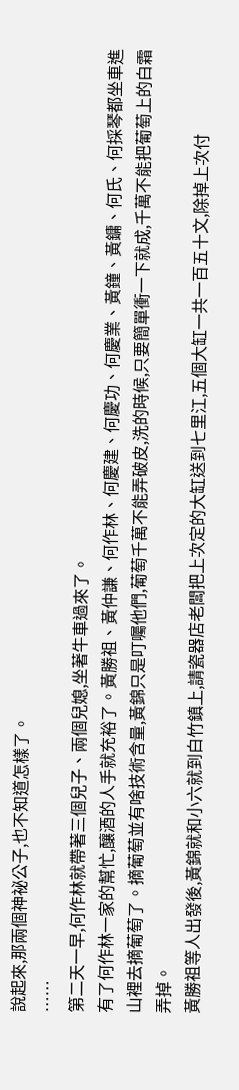說起來,那兩個神祕公子,也不知道怎樣了。
……
第二天一早,何作林就帶著三個兒子、兩個兒媳,坐著牛車過來了。
有了何作林一家的幫忙,釀酒的人手就充裕了。黃勝祖、黃仲謙、何作林、何慶建、何慶功、何慶業、黃鐘、黃鏞、何氏、何採琴都坐車進山裡去摘葡萄了。摘葡萄並有啥技術含量,黃錦只是叮囑他們,葡萄千萬不能弄破皮,洗的時候,只要簡單衝一下就成,千萬不能把葡萄上的白霜弄掉。
黃勝祖等人出發後,黃錦就和小六就到白竹鎮上,請瓷器店老闆把上次定的大缸送到七里江,五個大缸一共一百五十文,除掉上次付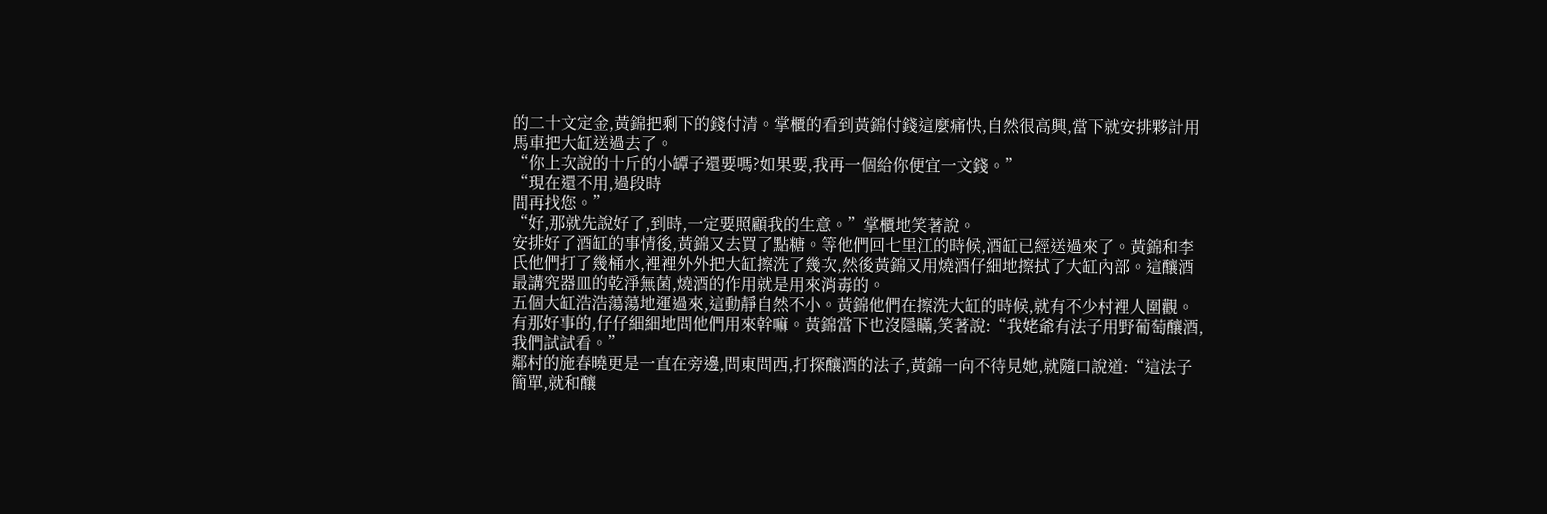的二十文定金,黃錦把剩下的錢付清。掌櫃的看到黃錦付錢這麼痛快,自然很高興,當下就安排夥計用馬車把大缸送過去了。
“你上次說的十斤的小罈子還要嗎?如果要,我再一個給你便宜一文錢。”
“現在還不用,過段時
間再找您。”
“好,那就先說好了,到時,一定要照顧我的生意。”掌櫃地笑著說。
安排好了酒缸的事情後,黃錦又去買了點糖。等他們回七里江的時候,酒缸已經送過來了。黃錦和李氏他們打了幾桶水,裡裡外外把大缸擦洗了幾次,然後黃錦又用燒酒仔細地擦拭了大缸內部。這釀酒最講究器皿的乾淨無菌,燒酒的作用就是用來消毒的。
五個大缸浩浩蕩蕩地運過來,這動靜自然不小。黃錦他們在擦洗大缸的時候,就有不少村裡人圍觀。有那好事的,仔仔細細地問他們用來幹嘛。黃錦當下也沒隱瞞,笑著說:“我姥爺有法子用野葡萄釀酒,我們試試看。”
鄰村的施春曉更是一直在旁邊,問東問西,打探釀酒的法子,黃錦一向不待見她,就隨口說道:“這法子簡單,就和釀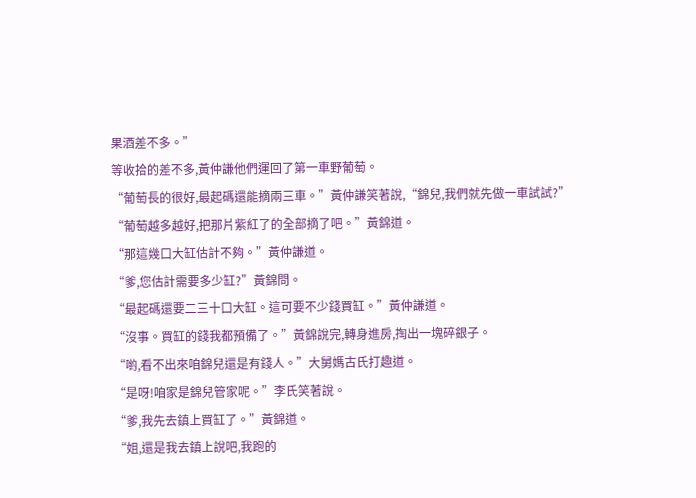果酒差不多。”
等收拾的差不多,黃仲謙他們運回了第一車野葡萄。
“葡萄長的很好,最起碼還能摘兩三車。”黃仲謙笑著說,“錦兒,我們就先做一車試試?”
“葡萄越多越好,把那片紫紅了的全部摘了吧。”黃錦道。
“那這幾口大缸估計不夠。”黃仲謙道。
“爹,您估計需要多少缸?”黃錦問。
“最起碼還要二三十口大缸。這可要不少錢買缸。”黃仲謙道。
“沒事。買缸的錢我都預備了。”黃錦說完,轉身進房,掏出一塊碎銀子。
“喲,看不出來咱錦兒還是有錢人。”大舅媽古氏打趣道。
“是呀!咱家是錦兒管家呢。”李氏笑著說。
“爹,我先去鎮上買缸了。”黃錦道。
“姐,還是我去鎮上說吧,我跑的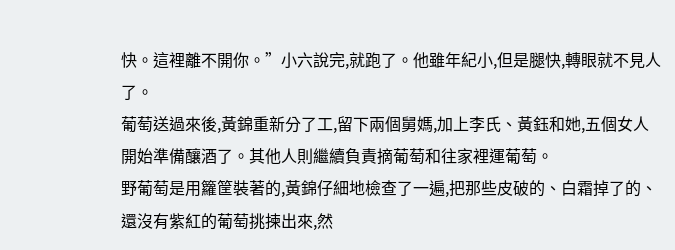快。這裡離不開你。”小六說完,就跑了。他雖年紀小,但是腿快,轉眼就不見人了。
葡萄送過來後,黃錦重新分了工,留下兩個舅媽,加上李氏、黃鈺和她,五個女人開始準備釀酒了。其他人則繼續負責摘葡萄和往家裡運葡萄。
野葡萄是用籮筐裝著的,黃錦仔細地檢查了一遍,把那些皮破的、白霜掉了的、還沒有紫紅的葡萄挑揀出來,然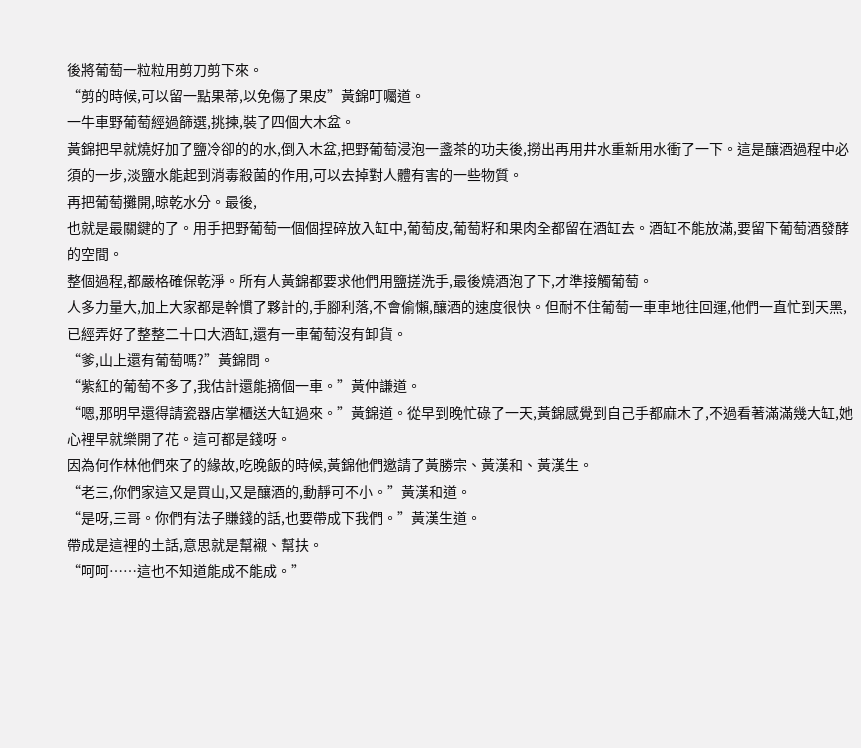後將葡萄一粒粒用剪刀剪下來。
“剪的時候,可以留一點果蒂,以免傷了果皮”黃錦叮囑道。
一牛車野葡萄經過篩選,挑揀,裝了四個大木盆。
黃錦把早就燒好加了鹽冷卻的的水,倒入木盆,把野葡萄浸泡一盞茶的功夫後,撈出再用井水重新用水衝了一下。這是釀酒過程中必須的一步,淡鹽水能起到消毒殺菌的作用,可以去掉對人體有害的一些物質。
再把葡萄攤開,晾乾水分。最後,
也就是最關鍵的了。用手把野葡萄一個個捏碎放入缸中,葡萄皮,葡萄籽和果肉全都留在酒缸去。酒缸不能放滿,要留下葡萄酒發酵的空間。
整個過程,都嚴格確保乾淨。所有人黃錦都要求他們用鹽搓洗手,最後燒酒泡了下,才準接觸葡萄。
人多力量大,加上大家都是幹慣了夥計的,手腳利落,不會偷懶,釀酒的速度很快。但耐不住葡萄一車車地往回運,他們一直忙到天黑,已經弄好了整整二十口大酒缸,還有一車葡萄沒有卸貨。
“爹,山上還有葡萄嗎?”黃錦問。
“紫紅的葡萄不多了,我估計還能摘個一車。”黃仲謙道。
“嗯,那明早還得請瓷器店掌櫃送大缸過來。”黃錦道。從早到晚忙碌了一天,黃錦感覺到自己手都麻木了,不過看著滿滿幾大缸,她心裡早就樂開了花。這可都是錢呀。
因為何作林他們來了的緣故,吃晚飯的時候,黃錦他們邀請了黃勝宗、黃漢和、黃漢生。
“老三,你們家這又是買山,又是釀酒的,動靜可不小。”黃漢和道。
“是呀,三哥。你們有法子賺錢的話,也要帶成下我們。”黃漢生道。
帶成是這裡的土話,意思就是幫襯、幫扶。
“呵呵……這也不知道能成不能成。”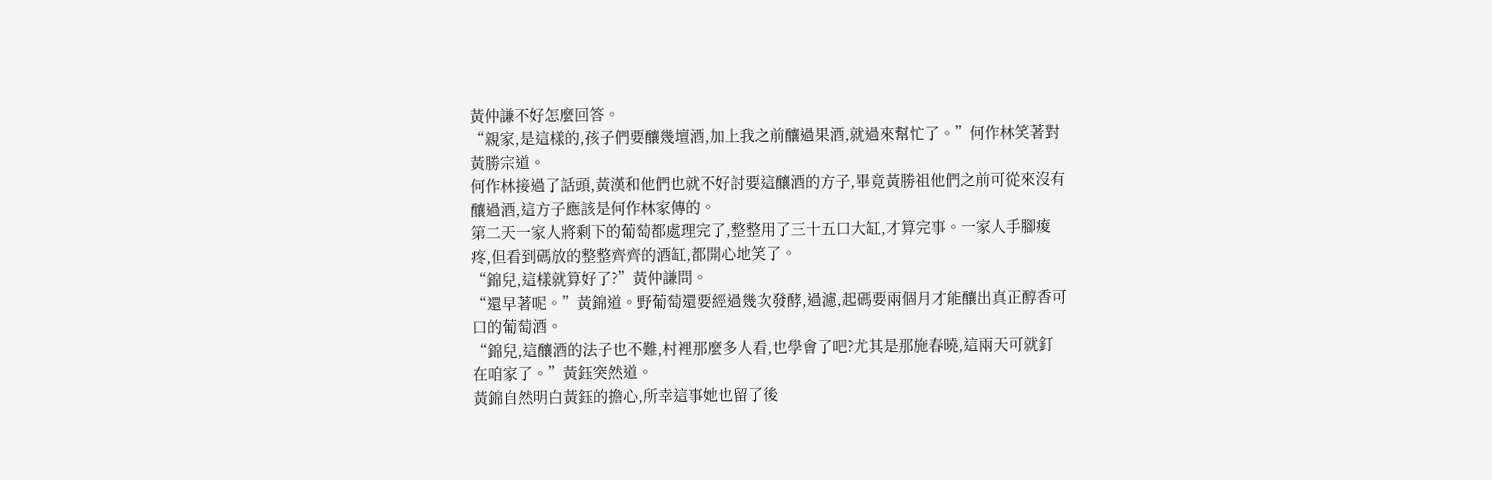黃仲謙不好怎麼回答。
“親家,是這樣的,孩子們要釀幾壇酒,加上我之前釀過果酒,就過來幫忙了。”何作林笑著對黃勝宗道。
何作林接過了話頭,黃漢和他們也就不好討要這釀酒的方子,畢竟黃勝祖他們之前可從來沒有釀過酒,這方子應該是何作林家傳的。
第二天一家人將剩下的葡萄都處理完了,整整用了三十五口大缸,才算完事。一家人手腳痠疼,但看到碼放的整整齊齊的酒缸,都開心地笑了。
“錦兒,這樣就算好了?”黃仲謙問。
“還早著呢。”黃錦道。野葡萄還要經過幾次發酵,過濾,起碼要兩個月才能釀出真正醇香可口的葡萄酒。
“錦兒,這釀酒的法子也不難,村裡那麼多人看,也學會了吧?尤其是那施春曉,這兩天可就釘在咱家了。”黃鈺突然道。
黃錦自然明白黃鈺的擔心,所幸這事她也留了後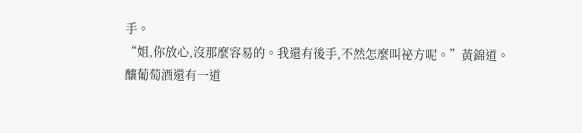手。
“姐,你放心,沒那麼容易的。我還有後手,不然怎麼叫祕方呢。”黃錦道。
釀葡萄酒還有一道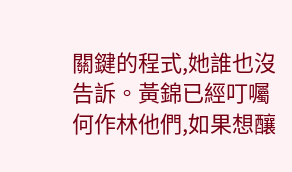關鍵的程式,她誰也沒告訴。黃錦已經叮囑何作林他們,如果想釀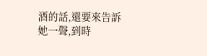酒的話,還要來告訴她一聲,到時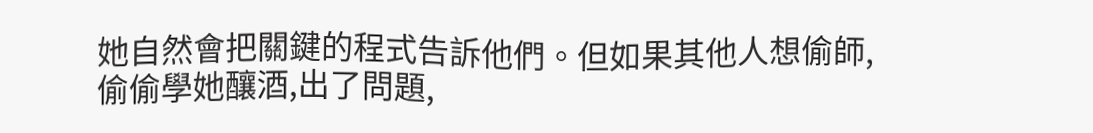她自然會把關鍵的程式告訴他們。但如果其他人想偷師,偷偷學她釀酒,出了問題,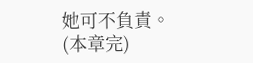她可不負責。
(本章完)